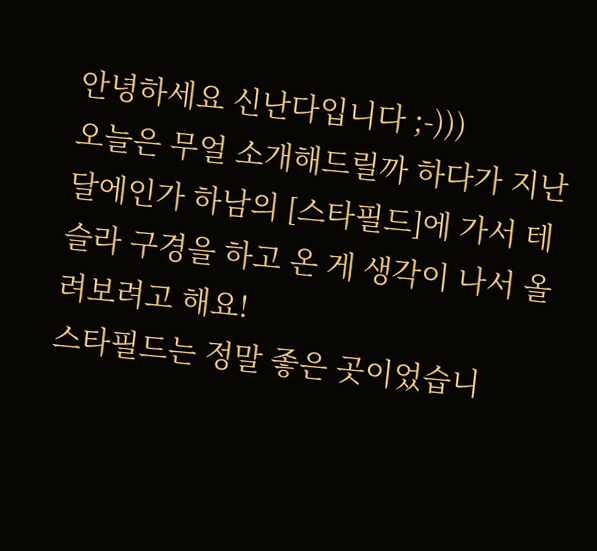안녕하세요 신난다입니다 ;-)))
오늘은 무얼 소개해드릴까 하다가 지난달에인가 하남의 [스타필드]에 가서 테슬라 구경을 하고 온 게 생각이 나서 올려보려고 해요!
스타필드는 정말 좋은 곳이었습니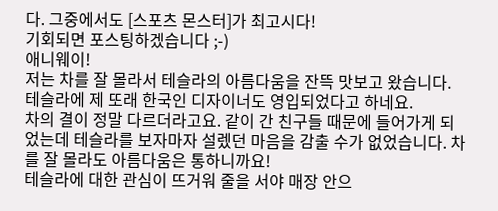다. 그중에서도 [스포츠 몬스터]가 최고시다!
기회되면 포스팅하겠습니다 ;-)
애니웨이!
저는 차를 잘 몰라서 테슬라의 아름다움을 잔뜩 맛보고 왔습니다. 테슬라에 제 또래 한국인 디자이너도 영입되었다고 하네요.
차의 결이 정말 다르더라고요. 같이 간 친구들 때문에 들어가게 되었는데 테슬라를 보자마자 설렜던 마음을 감출 수가 없었습니다. 차를 잘 몰라도 아름다움은 통하니까요!
테슬라에 대한 관심이 뜨거워 줄을 서야 매장 안으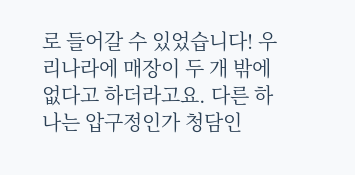로 들어갈 수 있었습니다! 우리나라에 매장이 두 개 밖에 없다고 하더라고요. 다른 하나는 압구정인가 청담인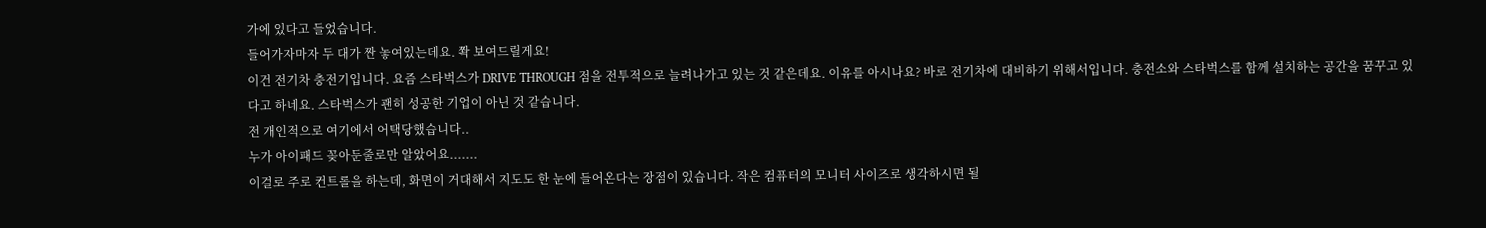가에 있다고 들었습니다.
들어가자마자 두 대가 짠 놓여있는데요. 쫙 보여드릴게요!
이건 전기차 충전기입니다. 요즘 스타벅스가 DRIVE THROUGH 점을 전투적으로 늘려나가고 있는 것 같은데요. 이유를 아시나요? 바로 전기차에 대비하기 위해서입니다. 충전소와 스타벅스를 함께 설치하는 공간을 꿈꾸고 있다고 하네요. 스타벅스가 괜히 성공한 기업이 아닌 것 같습니다.
전 개인적으로 여기에서 어택당했습니다..
누가 아이패드 꽂아둔줄로만 알았어요.......
이걸로 주로 컨트롤을 하는데, 화면이 거대해서 지도도 한 눈에 들어온다는 장점이 있습니다. 작은 컴퓨터의 모니터 사이즈로 생각하시면 될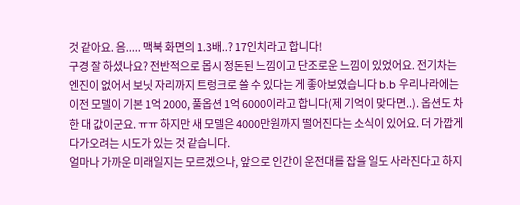것 같아요. 음..... 맥북 화면의 1.3배..? 17인치라고 합니다!
구경 잘 하셨나요? 전반적으로 몹시 정돈된 느낌이고 단조로운 느낌이 있었어요. 전기차는 엔진이 없어서 보닛 자리까지 트렁크로 쓸 수 있다는 게 좋아보였습니다 b.b 우리나라에는 이전 모델이 기본 1억 2000, 풀옵션 1억 6000이라고 합니다(제 기억이 맞다면..). 옵션도 차 한 대 값이군요. ㅠㅠ 하지만 새 모델은 4000만원까지 떨어진다는 소식이 있어요. 더 가깝게 다가오려는 시도가 있는 것 같습니다.
얼마나 가까운 미래일지는 모르겠으나, 앞으로 인간이 운전대를 잡을 일도 사라진다고 하지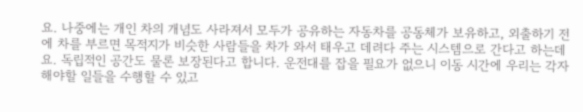요. 나중에는 개인 차의 개념도 사라져서 모두가 공유하는 자동차를 공동체가 보유하고, 외출하기 전에 차를 부르면 목적지가 비슷한 사람들을 차가 와서 태우고 데려다 주는 시스템으로 간다고 하는데요. 독립적인 공간도 물론 보장된다고 합니다. 운전대를 잡을 필요가 없으니 이동 시간에 우리는 각자 해야할 일들을 수행할 수 있고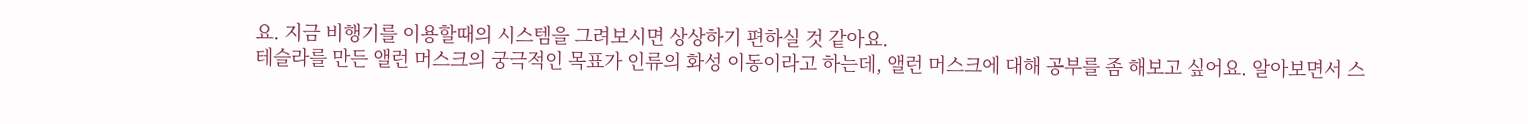요. 지금 비행기를 이용할때의 시스템을 그려보시면 상상하기 편하실 것 같아요.
테슬라를 만든 앨런 머스크의 궁극적인 목표가 인류의 화성 이동이라고 하는데, 앨런 머스크에 대해 공부를 좀 해보고 싶어요. 알아보면서 스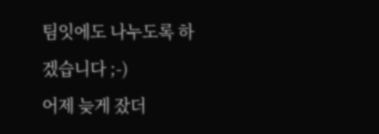팀잇에도 나누도록 하겠습니다 ;-)
어제 늦게 잤더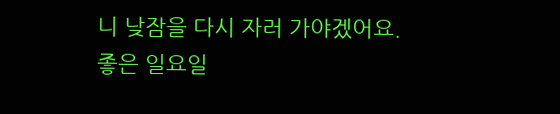니 낮잠을 다시 자러 가야겠어요.
좋은 일요일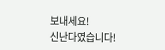보내세요!
신난다였습니다!